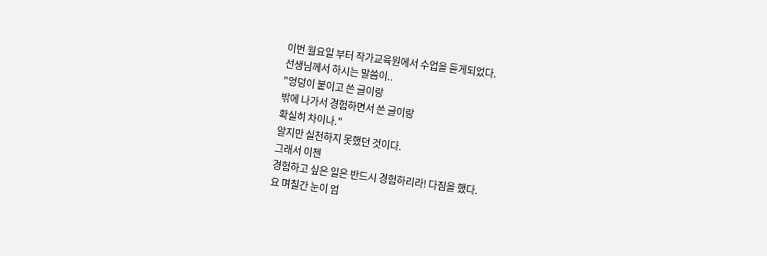이번 월요일 부터 작가교육원에서 수업을 듣게되었다.
선생님께서 하시는 말씀이..
"엉덩이 붙이고 쓴 글이랑
밖에 나가서 경험하면서 쓴 글이랑
확실히 차이나."
알지만 실천하지 못했던 것이다.
그래서 이젠
경험하고 싶은 일은 반드시 경험하리라! 다짐을 했다.
요 며칠간 눈이 엄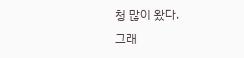청 많이 왔다.
그래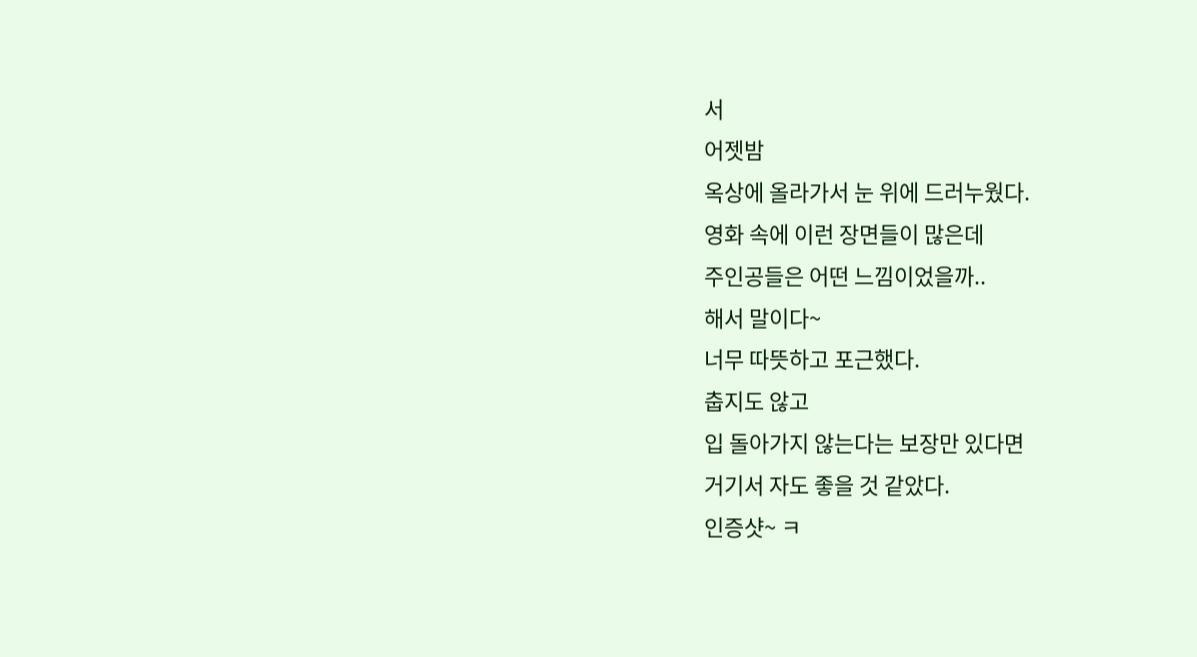서
어젯밤
옥상에 올라가서 눈 위에 드러누웠다.
영화 속에 이런 장면들이 많은데
주인공들은 어떤 느낌이었을까..
해서 말이다~
너무 따뜻하고 포근했다.
춥지도 않고
입 돌아가지 않는다는 보장만 있다면
거기서 자도 좋을 것 같았다.
인증샷~ ㅋ